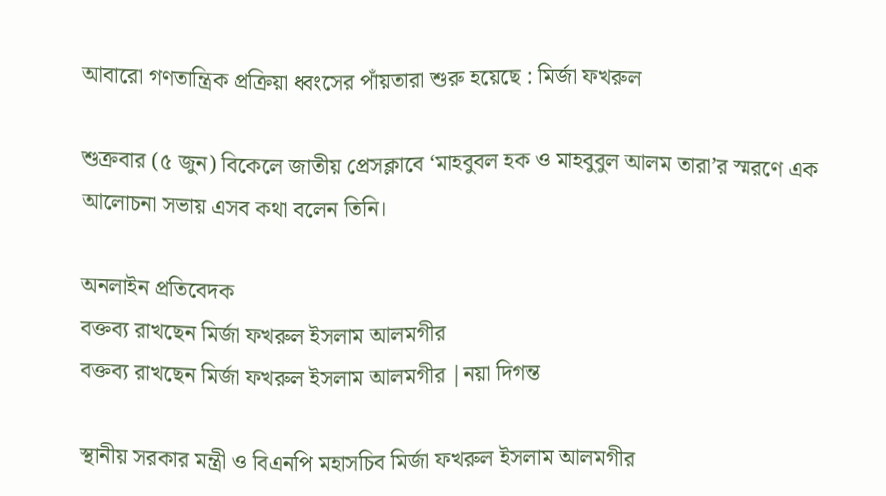আবারো গণতান্ত্রিক প্রক্রিয়া ধ্বংসের পাঁয়তারা শুরু হয়েছে : মির্জা ফখরুল

শুক্রবার (৫ জুন) বিকেলে জাতীয় প্রেসক্লাবে ‘মাহবুবল হক ও মাহবুবুল আলম তারা’র স্মরণে এক আলোচনা সভায় এসব কথা বলেন তিনি।

অনলাইন প্রতিবেদক
বক্তব্য রাখছেন মির্জা ফখরুল ইসলাম আলমগীর
বক্তব্য রাখছেন মির্জা ফখরুল ইসলাম আলমগীর |নয়া দিগন্ত

স্থানীয় সরকার মন্ত্রী ও বিএনপি মহাসচিব মির্জা ফখরুল ইসলাম আলমগীর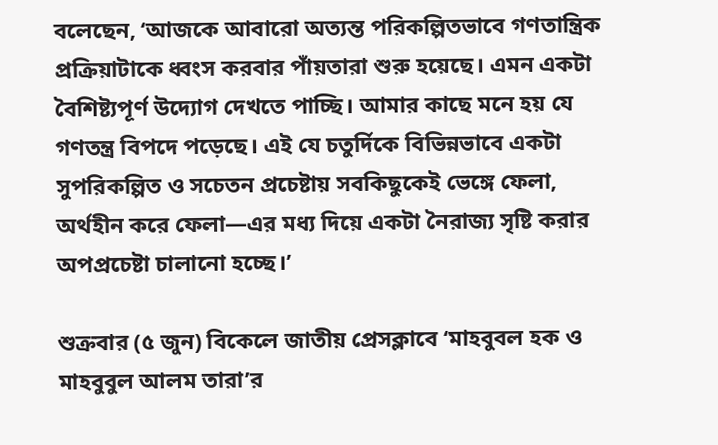বলেছেন, ‘আজকে আবারো অত্যন্ত পরিকল্পিতভাবে গণতান্ত্রিক প্রক্রিয়াটাকে ধ্বংস করবার পাঁয়তারা শুরু হয়েছে। এমন একটা বৈশিষ্ট্যপূর্ণ উদ্যোগ দেখতে পাচ্ছি। আমার কাছে মনে হয় যে গণতন্ত্র বিপদে পড়েছে। এই যে চতুর্দিকে বিভিন্নভাবে একটা সুপরিকল্পিত ও সচেতন প্রচেষ্টায় সবকিছুকেই ভেঙ্গে ফেলা, অর্থহীন করে ফেলা—এর মধ্য দিয়ে একটা নৈরাজ্য সৃষ্টি করার অপপ্রচেষ্টা চালানো হচ্ছে।’

শুক্রবার (৫ জুন) বিকেলে জাতীয় প্রেসক্লাবে ‘মাহবুবল হক ও মাহবুবুল আলম তারা’র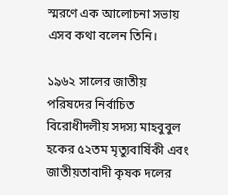স্মরণে এক আলোচনা সভায় এসব কথা বলেন তিনি।

১৯৬২ সালের জাতীয় পরিষদের নির্বাচিত বিরোধীদলীয় সদস্য মাহবুবুল হকের ৫২তম মৃত্যুবার্ষিকী এবং জাতীয়তাবাদী কৃষক দলের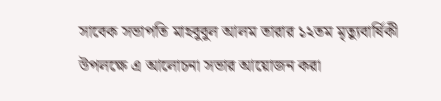সাবেক সভাপতি মাহবুবুল আলম তারার ১২তম মৃত্যুবার্ষিকী উপলক্ষে এ আলোচনা সভার আয়োজন করা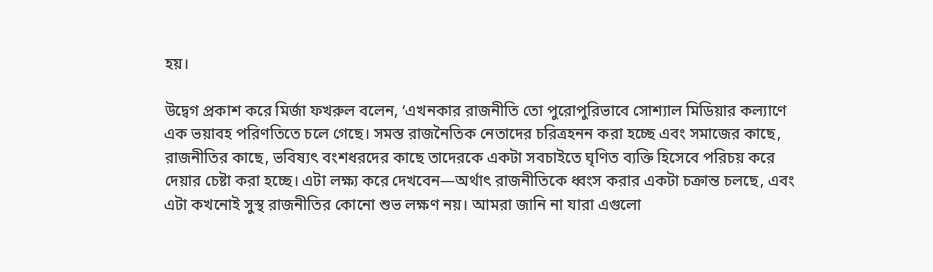হয়।

উদ্বেগ প্রকাশ করে মির্জা ফখরুল বলেন, ‘এখনকার রাজনীতি তো পুরোপুরিভাবে সোশ্যাল মিডিয়ার কল্যাণে এক ভয়াবহ পরিণতিতে চলে গেছে। সমস্ত রাজনৈতিক নেতাদের চরিত্রহনন করা হচ্ছে এবং সমাজের কাছে, রাজনীতির কাছে, ভবিষ্যৎ বংশধরদের কাছে তাদেরকে একটা সবচাইতে ঘৃণিত ব্যক্তি হিসেবে পরিচয় করে দেয়ার চেষ্টা করা হচ্ছে। এটা লক্ষ্য করে দেখবেন—অর্থাৎ রাজনীতিকে ধ্বংস করার একটা চক্রান্ত চলছে, এবং এটা কখনোই সুস্থ রাজনীতির কোনো শুভ লক্ষণ নয়। আমরা জানি না যারা এগুলো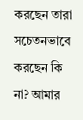করছেন তারা সচেতনভাবে করছেন কি না? আমার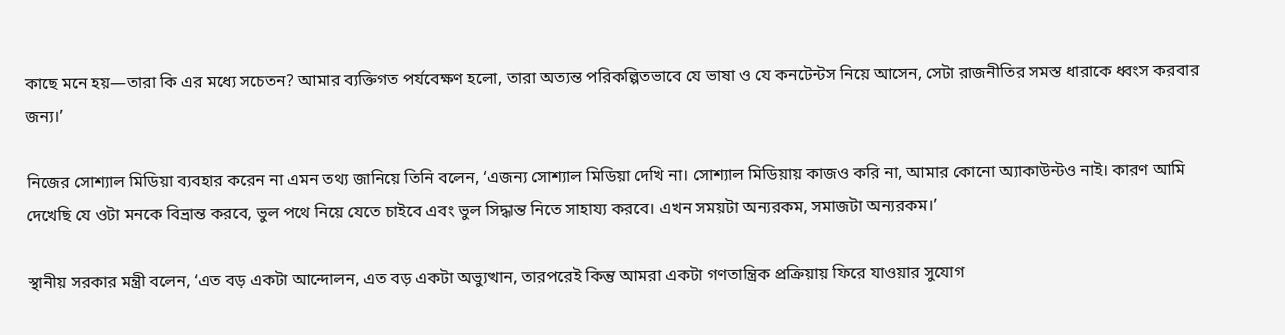কাছে মনে হয়—তারা কি এর মধ্যে সচেতন? আমার ব্যক্তিগত পর্যবেক্ষণ হলো, তারা অত্যন্ত পরিকল্পিতভাবে যে ভাষা ও যে কনটেন্টস নিয়ে আসেন, সেটা রাজনীতির সমস্ত ধারাকে ধ্বংস করবার জন্য।’

নিজের সোশ্যাল মিডিয়া ব্যবহার করেন না এমন তথ্য জানিয়ে তিনি বলেন, ‘এজন্য সোশ্যাল মিডিয়া দেখি না। সোশ্যাল মিডিয়ায় কাজও করি না, আমার কোনো অ্যাকাউন্টও নাই। কারণ আমি দেখেছি যে ওটা মনকে বিভ্রান্ত করবে, ভুল পথে নিয়ে যেতে চাইবে এবং ভুল সিদ্ধান্ত নিতে সাহায্য করবে। এখন সময়টা অন্যরকম, সমাজটা অন্যরকম।’

স্থানীয় সরকার মন্ত্রী বলেন, ‘এত বড় একটা আন্দোলন, এত বড় একটা অভ্যুত্থান, তারপরেই কিন্তু আমরা একটা গণতান্ত্রিক প্রক্রিয়ায় ফিরে যাওয়ার সুযোগ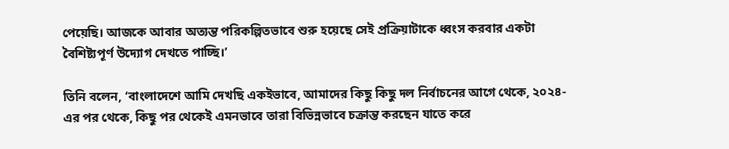পেয়েছি। আজকে আবার অত্যন্ত পরিকল্পিতভাবে শুরু হয়েছে সেই প্রক্রিয়াটাকে ধ্বংস করবার একটা বৈশিষ্ট্যপূর্ণ উদ্যোগ দেখতে পাচ্ছি।’

তিনি বলেন, ‘বাংলাদেশে আমি দেখছি একইভাবে, আমাদের কিছু কিছু দল নির্বাচনের আগে থেকে, ২০২৪-এর পর থেকে, কিছু পর থেকেই এমনভাবে তারা বিভিন্নভাবে চক্রান্ত করছেন যাতে করে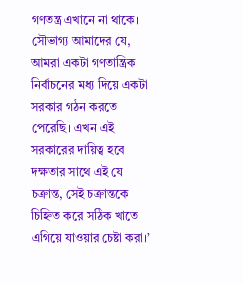গণতন্ত্র এখানে না থাকে। সৌভাগ্য আমাদের যে, আমরা একটা গণতান্ত্রিক নির্বাচনের মধ্য দিয়ে একটা সরকার গঠন করতে পেরেছি। এখন এই সরকারের দায়িত্ব হবে দক্ষতার সাথে এই যে চক্রান্ত, সেই চক্রান্তকে চিহ্নিত করে সঠিক খাতে এগিয়ে যাওয়ার চেষ্টা করা।’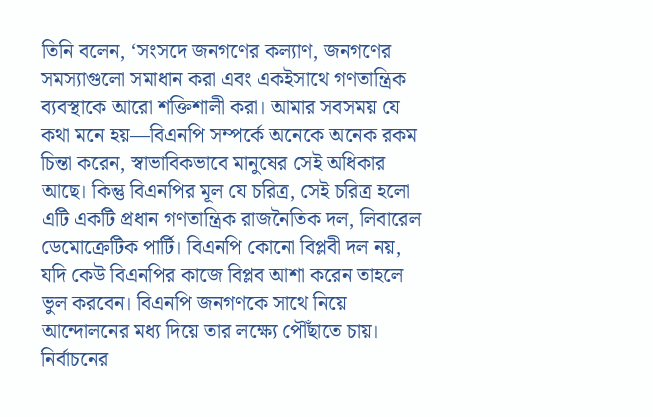তিনি বলেন, ‘সংসদে জনগণের কল্যাণ, জনগণের সমস্যাগুলো সমাধান করা এবং একইসাথে গণতান্ত্রিক ব্যবস্থাকে আরো শক্তিশালী করা। আমার সবসময় যে কথা মনে হয়—বিএনপি সম্পর্কে অনেকে অনেক রকম চিন্তা করেন, স্বাভাবিকভাবে মানুষের সেই অধিকার আছে। কিন্তু বিএনপির মূল যে চরিত্র, সেই চরিত্র হলো এটি একটি প্রধান গণতান্ত্রিক রাজনৈতিক দল, লিবারেল ডেমোক্রেটিক পার্টি। বিএনপি কোনো বিপ্লবী দল নয়, যদি কেউ বিএনপির কাজে বিপ্লব আশা করেন তাহলে ভুল করবেন। বিএনপি জনগণকে সাথে নিয়ে আন্দোলনের মধ্য দিয়ে তার লক্ষ্যে পৌঁছাতে চায়। নির্বাচনের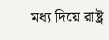মধ্য দিয়ে রাষ্ট্র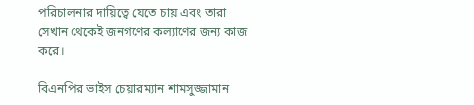পরিচালনার দায়িত্বে যেতে চায় এবং তারা সেখান থেকেই জনগণের কল্যাণের জন্য কাজ করে।

বিএনপির ভাইস চেয়ারম্যান শামসুজ্জামান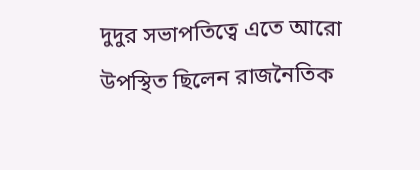দুদুর সভাপতিত্বে এতে আরো উপস্থিত ছিলেন রাজনৈতিক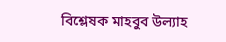বিশ্লেষক মাহবুব উল্যাহ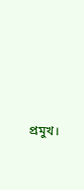প্রমুখ।